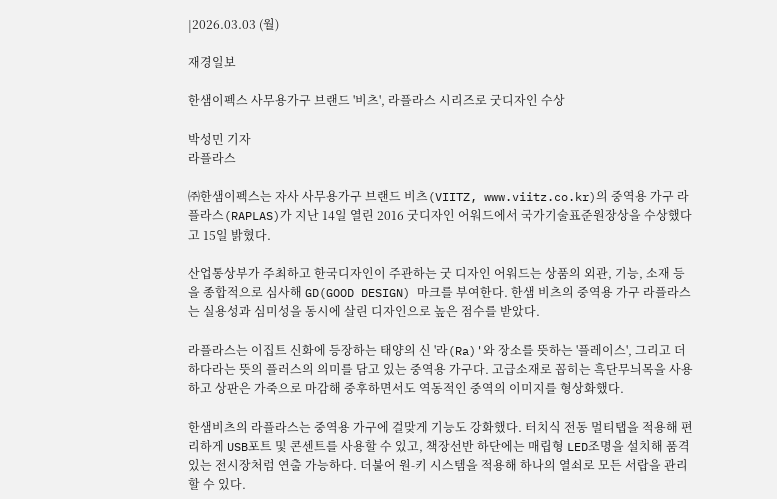|2026.03.03 (월)

재경일보

한샘이펙스 사무용가구 브랜드 '비츠', 라플라스 시리즈로 굿디자인 수상

박성민 기자
라플라스

㈜한샘이펙스는 자사 사무용가구 브랜드 비츠(VIITZ, www.viitz.co.kr)의 중역용 가구 라플라스(RAPLAS)가 지난 14일 열린 2016 굿디자인 어워드에서 국가기술표준원장상을 수상했다고 15일 밝혔다.

산업통상부가 주최하고 한국디자인이 주관하는 굿 디자인 어워드는 상품의 외관, 기능, 소재 등을 종합적으로 심사해 GD(GOOD DESIGN) 마크를 부여한다. 한샘 비츠의 중역용 가구 라플라스는 실용성과 심미성을 동시에 살린 디자인으로 높은 점수를 받았다.

라플라스는 이집트 신화에 등장하는 태양의 신 '라(Ra)'와 장소를 뜻하는 '플레이스', 그리고 더하다라는 뜻의 플러스의 의미를 담고 있는 중역용 가구다. 고급소재로 꼽히는 흑단무늬목을 사용하고 상판은 가죽으로 마감해 중후하면서도 역동적인 중역의 이미지를 형상화했다.

한샘비츠의 라플라스는 중역용 가구에 걸맞게 기능도 강화했다. 터치식 전동 멀티탭을 적용해 편리하게 USB포트 및 콘센트를 사용할 수 있고, 책장선반 하단에는 매립형 LED조명을 설치해 품격 있는 전시장처럼 연출 가능하다. 더불어 원-키 시스템을 적용해 하나의 열쇠로 모든 서랍을 관리할 수 있다.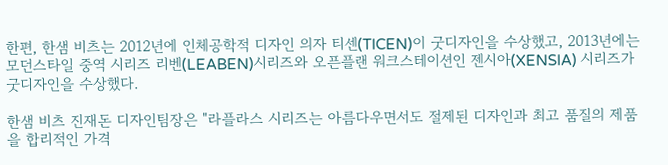한편, 한샘 비츠는 2012년에 인체공학적 디자인 의자 티센(TICEN)이 굿디자인을 수상했고, 2013년에는 모던스타일 중역 시리즈 리벤(LEABEN)시리즈와 오픈플랜 워크스테이션인 젠시아(XENSIA) 시리즈가 굿디자인을 수상했다.

한샘 비츠 진재돈 디자인팀장은 "라플라스 시리즈는 아름다우면서도 절제된 디자인과 최고 품질의 제품을 합리적인 가격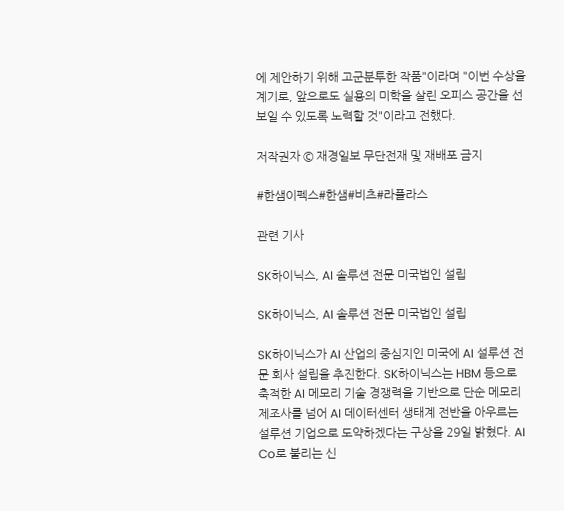에 제안하기 위해 고군분투한 작품"이라며 "이번 수상을 계기로, 앞으로도 실용의 미학을 살린 오피스 공간을 선보일 수 있도록 노력할 것"이라고 전했다.

저작권자 © 재경일보 무단전재 및 재배포 금지

#한샘이펙스#한샘#비츠#라플라스

관련 기사

SK하이닉스, AI 솔루션 전문 미국법인 설립

SK하이닉스, AI 솔루션 전문 미국법인 설립

SK하이닉스가 AI 산업의 중심지인 미국에 AI 설루션 전문 회사 설립을 추진한다. SK하이닉스는 HBM 등으로 축적한 AI 메모리 기술 경쟁력을 기반으로 단순 메모리 제조사를 넘어 AI 데이터센터 생태계 전반을 아우르는 설루션 기업으로 도약하겠다는 구상을 29일 밝혔다. AI Co로 불리는 신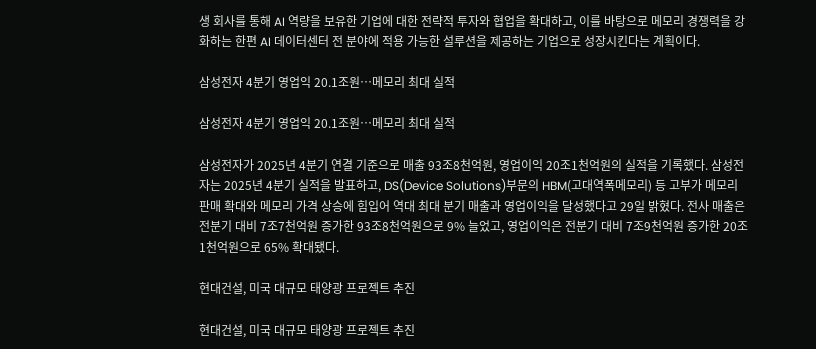생 회사를 통해 AI 역량을 보유한 기업에 대한 전략적 투자와 협업을 확대하고, 이를 바탕으로 메모리 경쟁력을 강화하는 한편 AI 데이터센터 전 분야에 적용 가능한 설루션을 제공하는 기업으로 성장시킨다는 계획이다.

삼성전자 4분기 영업익 20.1조원…메모리 최대 실적

삼성전자 4분기 영업익 20.1조원…메모리 최대 실적

삼성전자가 2025년 4분기 연결 기준으로 매출 93조8천억원, 영업이익 20조1천억원의 실적을 기록했다. 삼성전자는 2025년 4분기 실적을 발표하고, DS(Device Solutions)부문의 HBM(고대역폭메모리) 등 고부가 메모리 판매 확대와 메모리 가격 상승에 힘입어 역대 최대 분기 매출과 영업이익을 달성했다고 29일 밝혔다. 전사 매출은 전분기 대비 7조7천억원 증가한 93조8천억원으로 9% 늘었고, 영업이익은 전분기 대비 7조9천억원 증가한 20조1천억원으로 65% 확대됐다.

현대건설, 미국 대규모 태양광 프로젝트 추진

현대건설, 미국 대규모 태양광 프로젝트 추진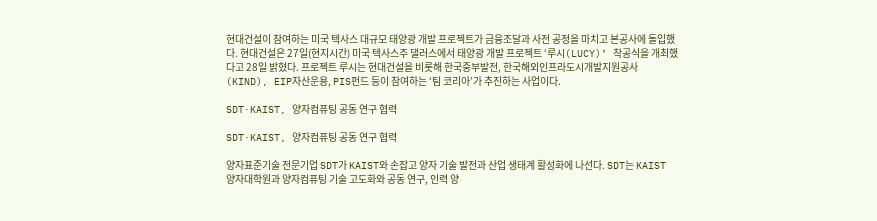현대건설이 참여하는 미국 텍사스 대규모 태양광 개발 프로젝트가 금융조달과 사전 공정을 마치고 본공사에 돌입했다. 현대건설은 27일(현지시간) 미국 텍사스주 댈러스에서 태양광 개발 프로젝트 ‘루시(LUCY)’ 착공식을 개최했다고 28일 밝혔다. 프로젝트 루시는 현대건설을 비롯해 한국중부발전, 한국해외인프라도시개발지원공사(KIND), EIP자산운용, PIS펀드 등이 참여하는 ‘팀 코리아’가 추진하는 사업이다.

SDT·KAIST, 양자컴퓨팅 공동 연구 협력

SDT·KAIST, 양자컴퓨팅 공동 연구 협력

양자표준기술 전문기업 SDT가 KAIST와 손잡고 양자 기술 발전과 산업 생태계 활성화에 나선다. SDT는 KAIST 양자대학원과 양자컴퓨팅 기술 고도화와 공동 연구, 인력 양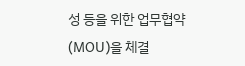성 등을 위한 업무협약(MOU)을 체결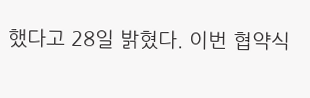했다고 28일 밝혔다. 이번 협약식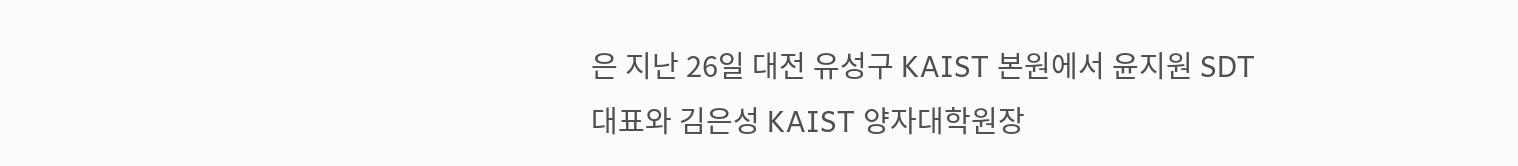은 지난 26일 대전 유성구 KAIST 본원에서 윤지원 SDT 대표와 김은성 KAIST 양자대학원장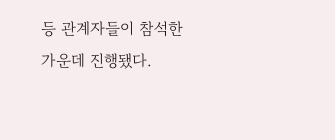등 관계자들이 참석한 가운데 진행됐다.